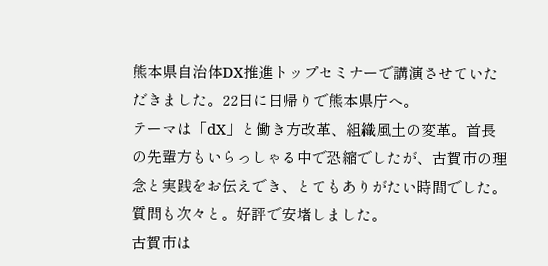熊本県自治体DX推進トップセミナーで講演させていただきました。22日に日帰りで熊本県庁へ。
テーマは「dX」と働き方改革、組織風土の変革。首長の先輩方もいらっしゃる中で恐縮でしたが、古賀市の理念と実践をお伝えでき、とてもありがたい時間でした。質問も次々と。好評で安堵しました。
古賀市は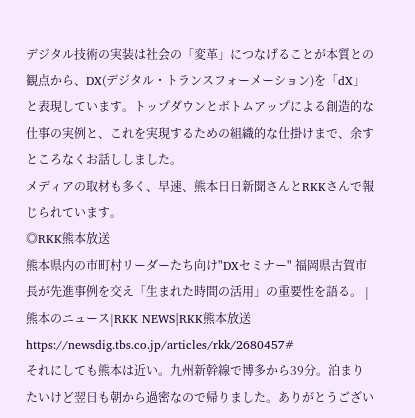デジタル技術の実装は社会の「変革」につなげることが本質との観点から、DX(デジタル・トランスフォーメーション)を「dX」と表現しています。トップダウンとボトムアップによる創造的な仕事の実例と、これを実現するための組織的な仕掛けまで、余すところなくお話ししました。
メディアの取材も多く、早速、熊本日日新聞さんとRKKさんで報じられています。
◎RKK熊本放送
熊本県内の市町村リーダーたち向け"DXセミナー" 福岡県古賀市長が先進事例を交え「生まれた時間の活用」の重要性を語る。 | 熊本のニュース|RKK NEWS|RKK熊本放送
https://newsdig.tbs.co.jp/articles/rkk/2680457#
それにしても熊本は近い。九州新幹線で博多から39分。泊まりたいけど翌日も朝から過密なので帰りました。ありがとうござい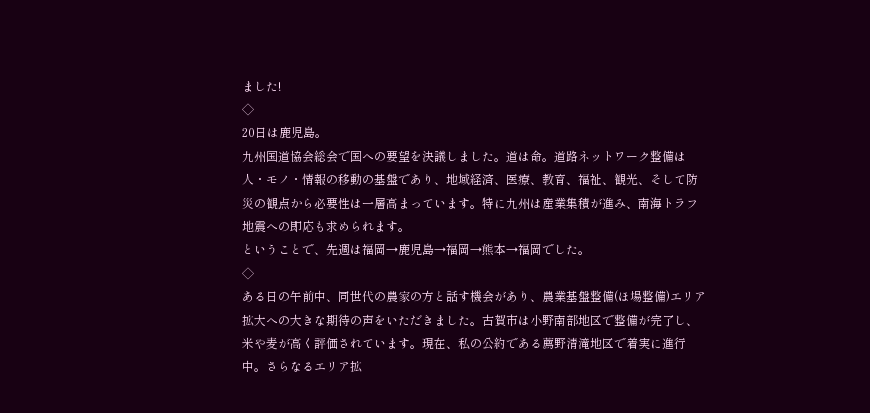ました!
◇
20日は鹿児島。
九州国道協会総会で国への要望を決議しました。道は命。道路ネットワーク整備は人・モノ・情報の移動の基盤であり、地域経済、医療、教育、福祉、観光、そして防災の観点から必要性は一層高まっています。特に九州は産業集積が進み、南海トラフ地震への即応も求められます。
ということで、先週は福岡→鹿児島→福岡→熊本→福岡でした。
◇
ある日の午前中、同世代の農家の方と話す機会があり、農業基盤整備(ほ場整備)エリア拡大への大きな期待の声をいただきました。古賀市は小野南部地区で整備が完了し、米や麦が高く評価されています。現在、私の公約である薦野清滝地区で着実に進行中。さらなるエリア拡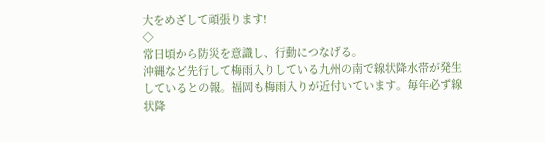大をめざして頑張ります!
◇
常日頃から防災を意識し、行動につなげる。
沖縄など先行して梅雨入りしている九州の南で線状降水帯が発生しているとの報。福岡も梅雨入りが近付いています。毎年必ず線状降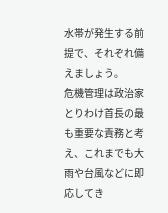水帯が発生する前提で、それぞれ備えましょう。
危機管理は政治家とりわけ首長の最も重要な責務と考え、これまでも大雨や台風などに即応してき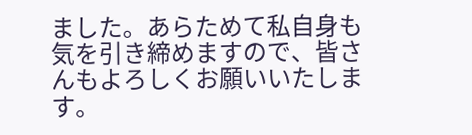ました。あらためて私自身も気を引き締めますので、皆さんもよろしくお願いいたします。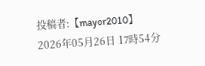投稿者:【mayor2010】
2026年05月26日 17時54分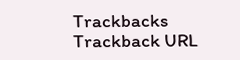Trackbacks
Trackback URL